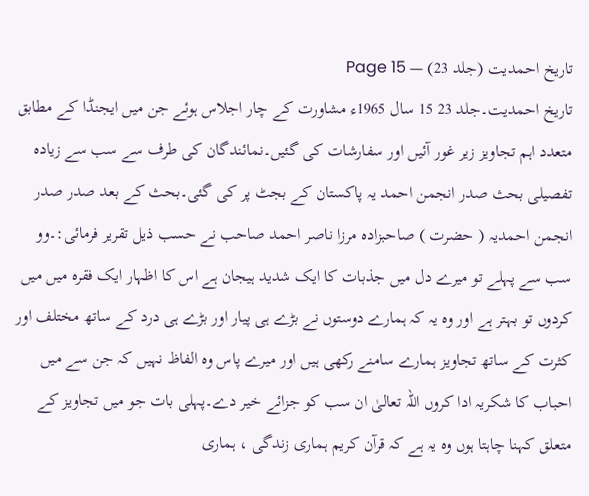تاریخ احمدیت (جلد 23) — Page 15
تاریخ احمدیت۔جلد 23 15 سال 1965ء مشاورت کے چار اجلاس ہوئے جن میں ایجنڈا کے مطابق متعدد اہم تجاویز زیر غور آئیں اور سفارشات کی گئیں۔نمائندگان کی طرف سے سب سے زیادہ تفصیلی بحث صدر انجمن احمد یہ پاکستان کے بجٹ پر کی گئی۔بحث کے بعد صدر صدر انجمن احمدیہ ( حضرت ) صاحبزادہ مرزا ناصر احمد صاحب نے حسب ذیل تقریر فرمائی:۔وو سب سے پہلے تو میرے دل میں جذبات کا ایک شدید ہیجان ہے اس کا اظہار ایک فقرہ میں میں کردوں تو بہتر ہے اور وہ یہ کہ ہمارے دوستوں نے بڑے ہی پیار اور بڑے ہی درد کے ساتھ مختلف اور کثرت کے ساتھ تجاویز ہمارے سامنے رکھی ہیں اور میرے پاس وہ الفاظ نہیں کہ جن سے میں احباب کا شکریہ ادا کروں اللہ تعالیٰ ان سب کو جزائے خیر دے۔پہلی بات جو میں تجاویز کے متعلق کہنا چاہتا ہوں وہ یہ ہے کہ قرآن کریم ہماری زندگی ، ہماری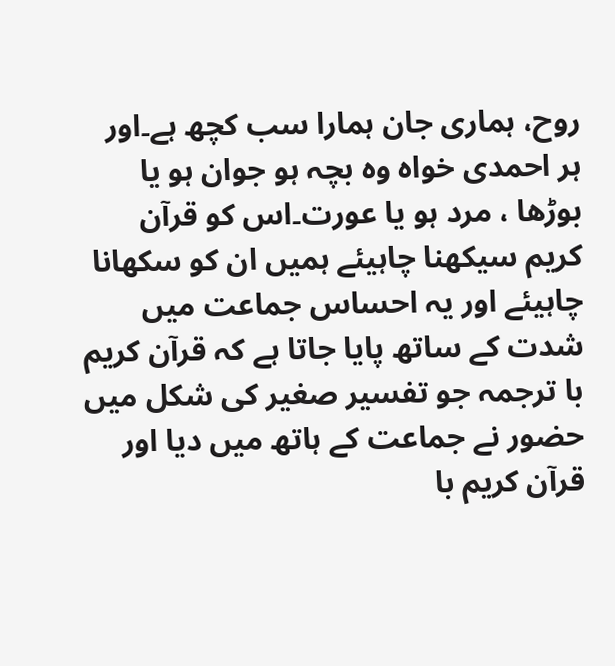روح، ہماری جان ہمارا سب کچھ ہے۔اور ہر احمدی خواہ وہ بچہ ہو جوان ہو یا بوڑھا ، مرد ہو یا عورت۔اس کو قرآن کریم سیکھنا چاہیئے ہمیں ان کو سکھانا چاہیئے اور یہ احساس جماعت میں شدت کے ساتھ پایا جاتا ہے کہ قرآن کریم با ترجمہ جو تفسیر صغیر کی شکل میں حضور نے جماعت کے ہاتھ میں دیا اور قرآن کریم با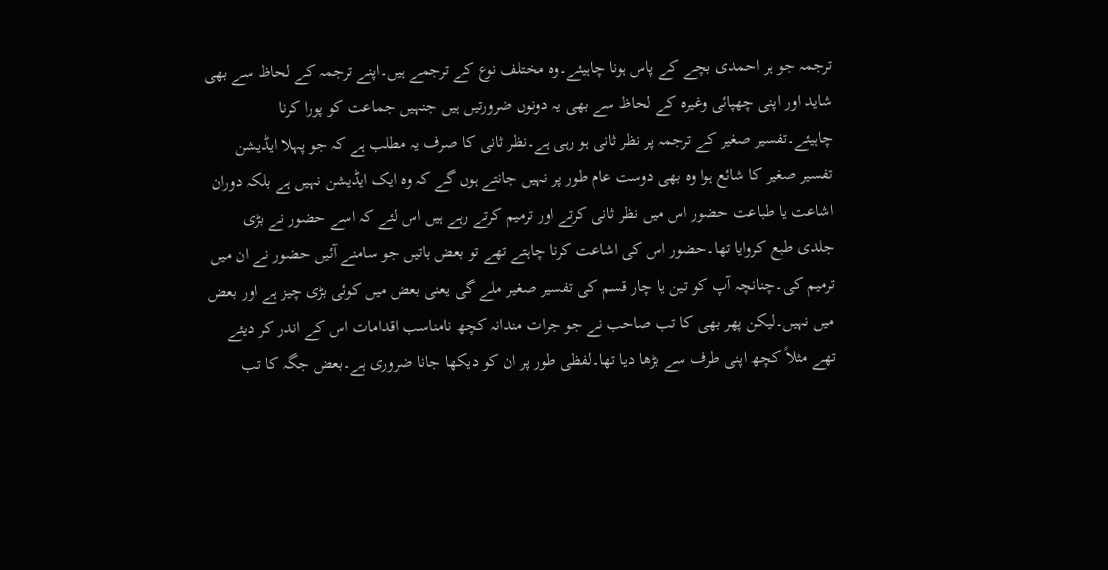ترجمہ جو ہر احمدی بچے کے پاس ہونا چاہیئے۔وہ مختلف نوع کے ترجمے ہیں۔اپنے ترجمہ کے لحاظ سے بھی شاید اور اپنی چھپائی وغیرہ کے لحاظ سے بھی یہ دونوں ضرورتیں ہیں جنہیں جماعت کو پورا کرنا چاہیئے۔تفسیر صغیر کے ترجمہ پر نظر ثانی ہو رہی ہے۔نظر ثانی کا صرف یہ مطلب ہے کہ جو پہلا ایڈیشن تفسیر صغیر کا شائع ہوا وہ بھی دوست عام طور پر نہیں جانتے ہوں گے کہ وہ ایک ایڈیشن نہیں ہے بلکہ دوران اشاعت یا طباعت حضور اس میں نظر ثانی کرتے اور ترمیم کرتے رہے ہیں اس لئے کہ اسے حضور نے بڑی جلدی طبع کروایا تھا۔حضور اس کی اشاعت کرنا چاہتے تھے تو بعض باتیں جو سامنے آئیں حضور نے ان میں ترمیم کی۔چنانچہ آپ کو تین یا چار قسم کی تفسیر صغیر ملے گی یعنی بعض میں کوئی بڑی چیز ہے اور بعض میں نہیں۔لیکن پھر بھی کا تب صاحب نے جو جرات مندانہ کچھ نامناسب اقدامات اس کے اندر کر دیئے تھے مثلاً کچھ اپنی طرف سے بڑھا دیا تھا۔لفظی طور پر ان کو دیکھا جانا ضروری ہے۔بعض جگہ کا تب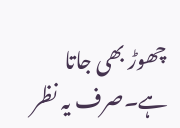چھوڑ بھی جاتا ہے۔صرف یہ نظر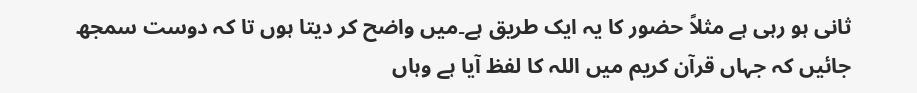ثانی ہو رہی ہے مثلاً حضور کا یہ ایک طریق ہے۔میں واضح کر دیتا ہوں تا کہ دوست سمجھ جائیں کہ جہاں قرآن کریم میں اللہ کا لفظ آیا ہے وہاں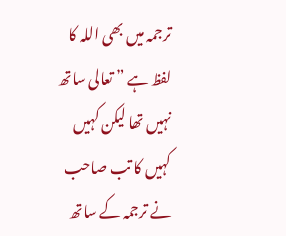ترجمہ میں بھی اللہ کا لفظ ہے ” تعالی ساتھ نہیں تھا لیکن کہیں کہیں کا تب صاحب نے ترجمہ کے ساتھ